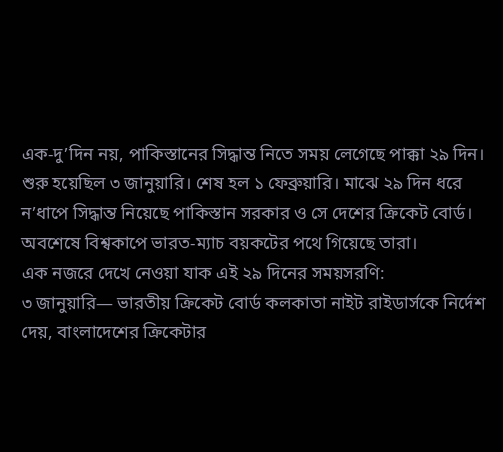এক-দু’দিন নয়, পাকিস্তানের সিদ্ধান্ত নিতে সময় লেগেছে পাক্কা ২৯ দিন। শুরু হয়েছিল ৩ জানুয়ারি। শেষ হল ১ ফেব্রুয়ারি। মাঝে ২৯ দিন ধরে ন’ধাপে সিদ্ধান্ত নিয়েছে পাকিস্তান সরকার ও সে দেশের ক্রিকেট বোর্ড। অবশেষে বিশ্বকাপে ভারত-ম্যাচ বয়কটের পথে গিয়েছে তারা।
এক নজরে দেখে নেওয়া যাক এই ২৯ দিনের সময়সরণি:
৩ জানুয়ারি— ভারতীয় ক্রিকেট বোর্ড কলকাতা নাইট রাইডার্সকে নির্দেশ দেয়, বাংলাদেশের ক্রিকেটার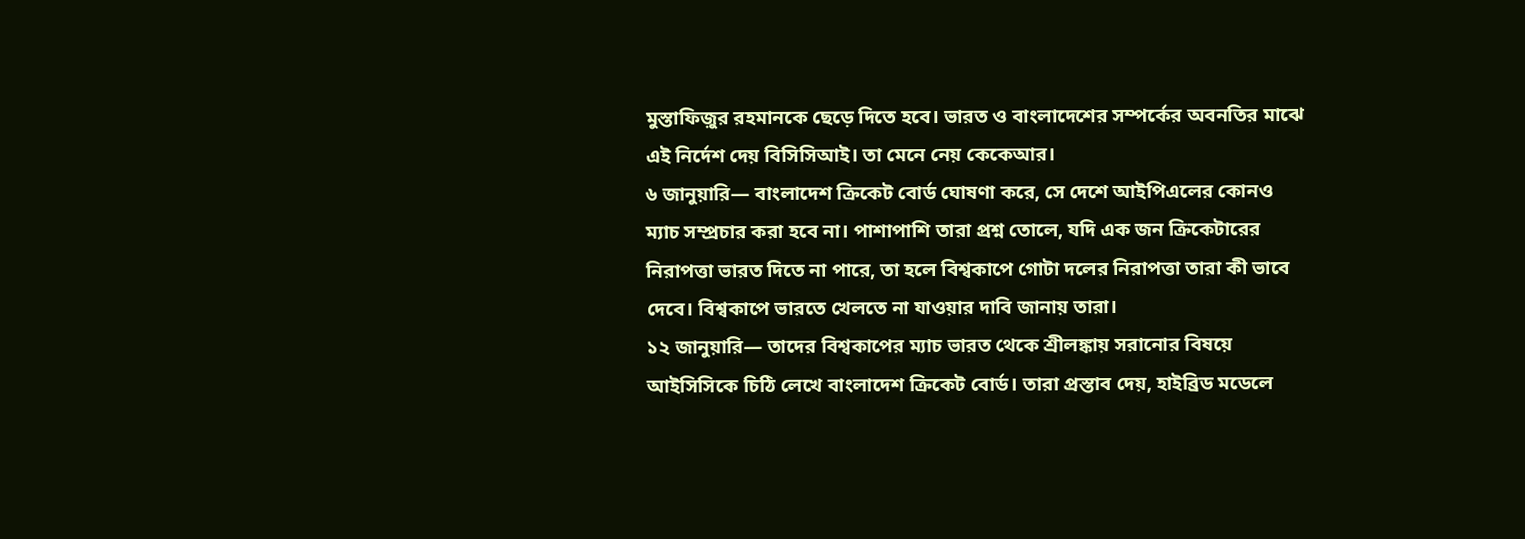মুস্তাফিজ়ুর রহমানকে ছেড়ে দিতে হবে। ভারত ও বাংলাদেশের সম্পর্কের অবনতির মাঝে এই নির্দেশ দেয় বিসিসিআই। তা মেনে নেয় কেকেআর।
৬ জানুয়ারি— বাংলাদেশ ক্রিকেট বোর্ড ঘোষণা করে, সে দেশে আইপিএলের কোনও ম্যাচ সম্প্রচার করা হবে না। পাশাপাশি তারা প্রশ্ন তোলে, যদি এক জন ক্রিকেটারের নিরাপত্তা ভারত দিতে না পারে, তা হলে বিশ্বকাপে গোটা দলের নিরাপত্তা তারা কী ভাবে দেবে। বিশ্বকাপে ভারতে খেলতে না যাওয়ার দাবি জানায় তারা।
১২ জানুয়ারি— তাদের বিশ্বকাপের ম্যাচ ভারত থেকে শ্রীলঙ্কায় সরানোর বিষয়ে আইসিসিকে চিঠি লেখে বাংলাদেশ ক্রিকেট বোর্ড। তারা প্রস্তাব দেয়, হাইব্রিড মডেলে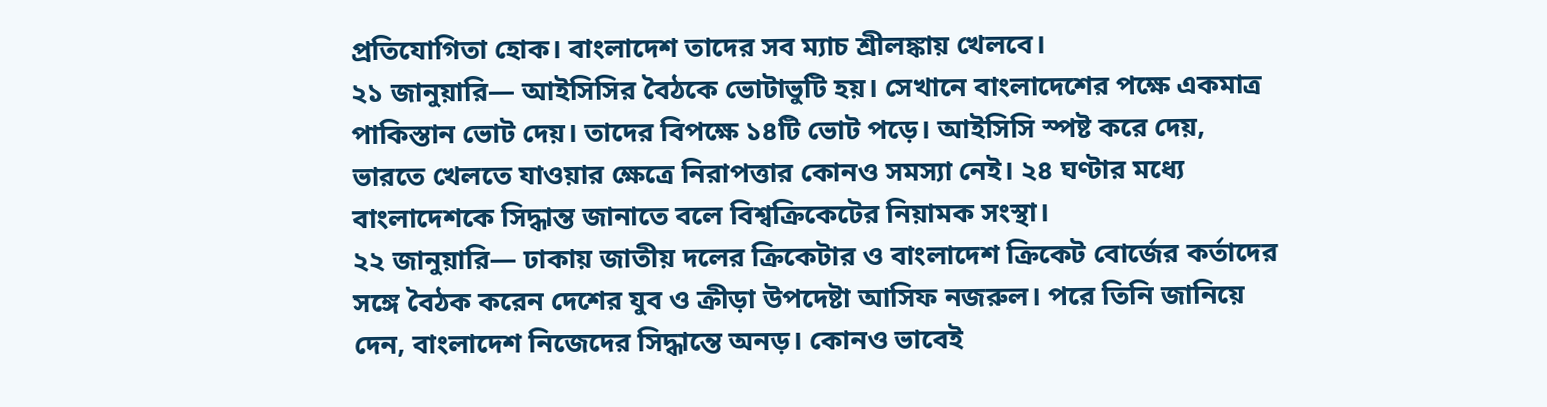প্রতিযোগিতা হোক। বাংলাদেশ তাদের সব ম্যাচ শ্রীলঙ্কায় খেলবে।
২১ জানুয়ারি— আইসিসির বৈঠকে ভোটাভুটি হয়। সেখানে বাংলাদেশের পক্ষে একমাত্র পাকিস্তান ভোট দেয়। তাদের বিপক্ষে ১৪টি ভোট পড়ে। আইসিসি স্পষ্ট করে দেয়, ভারতে খেলতে যাওয়ার ক্ষেত্রে নিরাপত্তার কোনও সমস্যা নেই। ২৪ ঘণ্টার মধ্যে বাংলাদেশকে সিদ্ধান্ত জানাতে বলে বিশ্বক্রিকেটের নিয়ামক সংস্থা।
২২ জানুয়ারি— ঢাকায় জাতীয় দলের ক্রিকেটার ও বাংলাদেশ ক্রিকেট বোর্জের কর্তাদের সঙ্গে বৈঠক করেন দেশের যুব ও ক্রীড়া উপদেষ্টা আসিফ নজরুল। পরে তিনি জানিয়ে দেন, বাংলাদেশ নিজেদের সিদ্ধান্তে অনড়। কোনও ভাবেই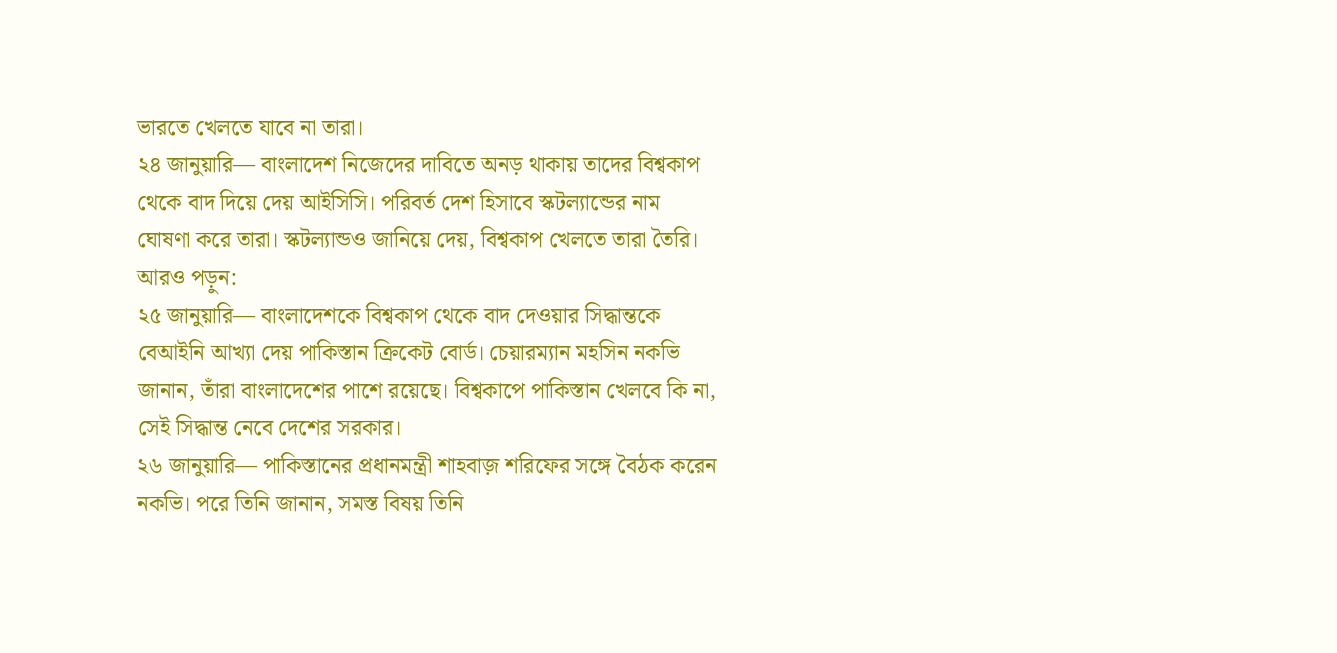ভারতে খেলতে যাবে না তারা।
২৪ জানুয়ারি— বাংলাদেশ নিজেদের দাবিতে অনড় থাকায় তাদের বিশ্বকাপ থেকে বাদ দিয়ে দেয় আইসিসি। পরিবর্ত দেশ হিসাবে স্কটল্যান্ডের নাম ঘোষণা করে তারা। স্কটল্যান্ডও জানিয়ে দেয়, বিশ্বকাপ খেলতে তারা তৈরি।
আরও পড়ুন:
২৫ জানুয়ারি— বাংলাদেশকে বিশ্বকাপ থেকে বাদ দেওয়ার সিদ্ধান্তকে বেআইনি আখ্যা দেয় পাকিস্তান ক্রিকেট বোর্ড। চেয়ারম্যান মহসিন নকভি জানান, তাঁরা বাংলাদেশের পাশে রয়েছে। বিশ্বকাপে পাকিস্তান খেলবে কি না, সেই সিদ্ধান্ত নেবে দেশের সরকার।
২৬ জানুয়ারি— পাকিস্তানের প্রধানমন্ত্রী শাহবাজ় শরিফের সঙ্গে বৈঠক করেন নকভি। পরে তিনি জানান, সমস্ত বিষয় তিনি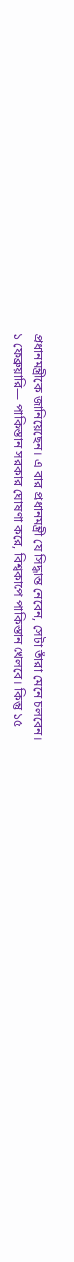প্রধানমন্ত্রীকে জানিয়েছেন। এ বার প্রধানমন্ত্রী যে সিদ্ধান্ত নেবেন, সেটা তাঁরা মেনে চলবেন।
১ ফেব্রুয়ারি— পাকিস্তান সরকার ঘোষণা করে, বিশ্বকাপে পাকিস্তান খেলবে। কিন্তু ১৫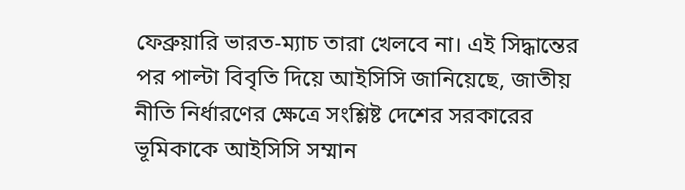ফেব্রুয়ারি ভারত-ম্যাচ তারা খেলবে না। এই সিদ্ধান্তের পর পাল্টা বিবৃতি দিয়ে আইসিসি জানিয়েছে, জাতীয় নীতি নির্ধারণের ক্ষেত্রে সংশ্লিষ্ট দেশের সরকারের ভূমিকাকে আইসিসি সম্মান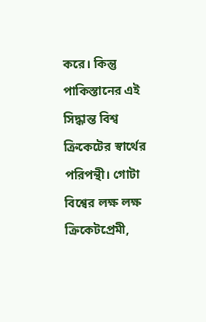করে। কিন্তু পাকিস্তানের এই সিদ্ধান্ত বিশ্ব ক্রিকেটের স্বার্থের পরিপন্থী। গোটা বিশ্বের লক্ষ লক্ষ ক্রিকেটপ্রেমী,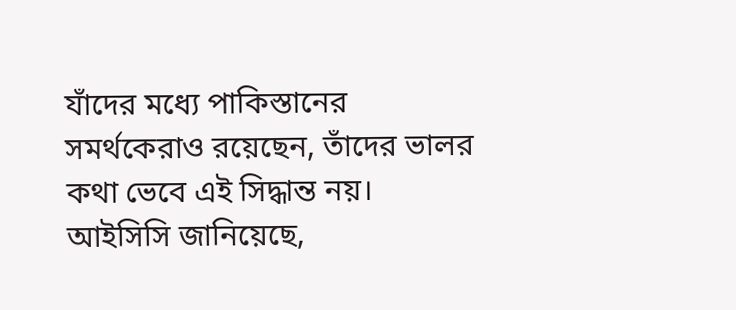যাঁদের মধ্যে পাকিস্তানের সমর্থকেরাও রয়েছেন, তাঁদের ভালর কথা ভেবে এই সিদ্ধান্ত নয়। আইসিসি জানিয়েছে,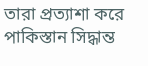তারা প্রত্যাশা করে পাকিস্তান সিদ্ধান্ত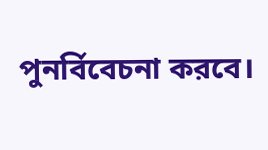পুনর্বিবেচনা করবে।